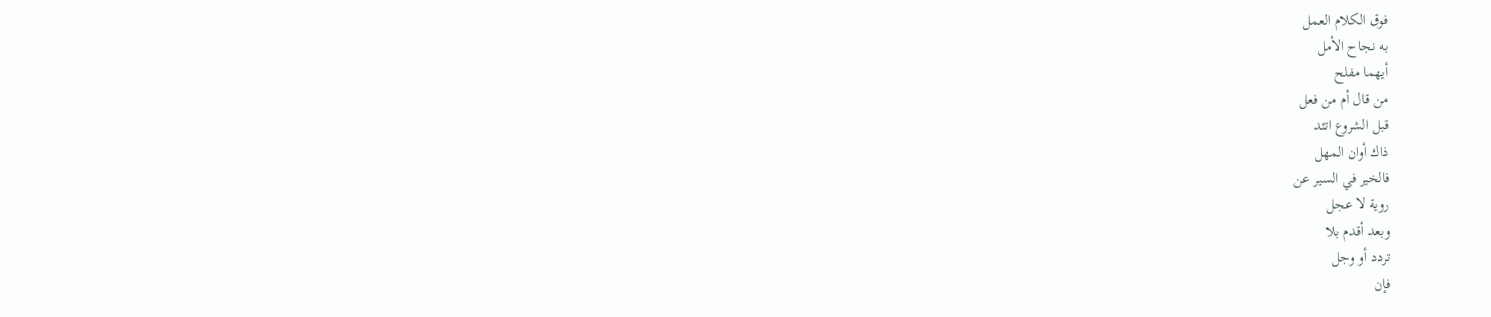فوق الكلام العمل
به نجاح الأمل
أيهما مفلح
من قال أم من فعل
قبل الشروع اتئد
ذاك أوان المهل
فالخير في السير عن
روية لا عجل
وبعد أقدم بلا
تردد أو وجل
فإن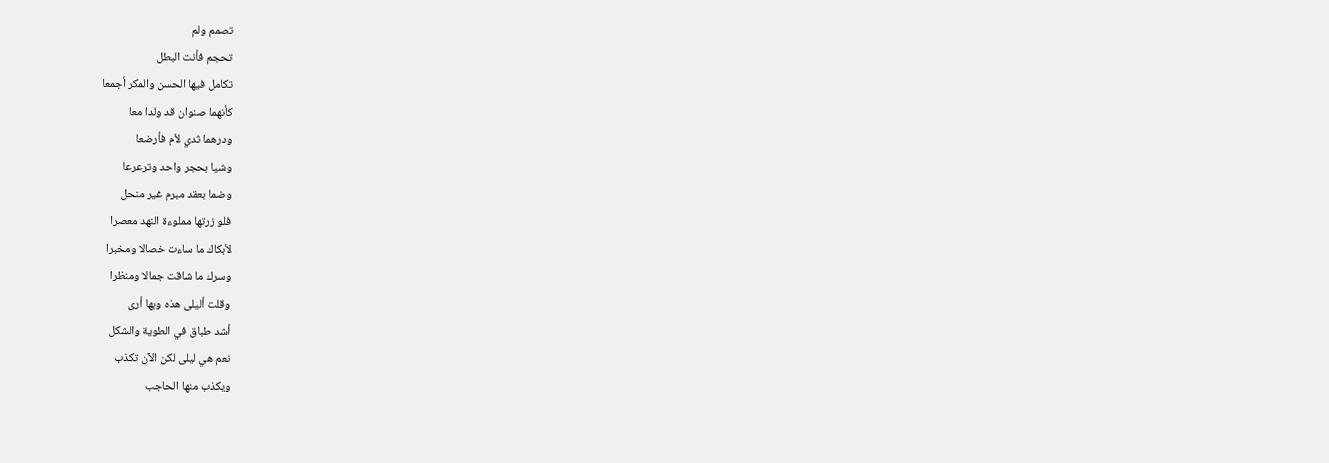تصمم ولم
تحجم فأنت البطل
تكامل فيها الحسن والمكر أجمعا
كأنهما صنوان قد ولدا معا
ودرهما ثدي لأم فأرضعا
وشيا بحجر واحد وترعرعا
وضما بعقد مبرم غير منحل
فلو زرتها مملوءة النهد معصرا
لأبكاك ما ساءت خصالا ومخبرا
وسرك ما شاقت جمالا ومنظرا
وقلت أليلى هذه وبها أرى
أشد طباق في الطوية والشكل
نعم هي ليلى لكن الآن تكذب
ويكذب منها الحاجب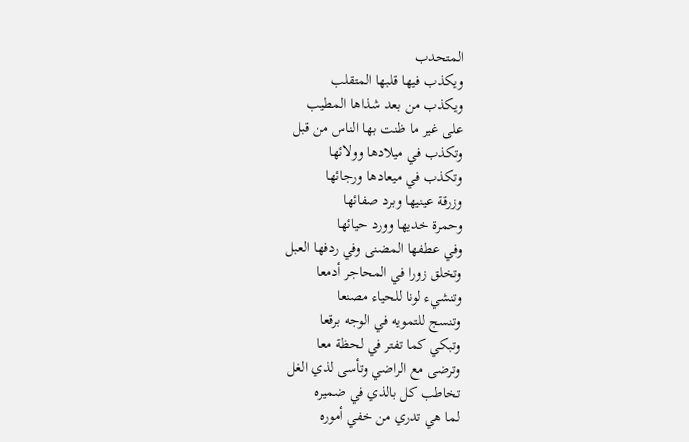المتحدب
ويكذب فيها قلبها المتقلب
ويكذب من بعد شذاها المطيب
على غير ما ظنت بها الناس من قبل
وتكذب في ميلادها وولائها
وتكذب في ميعادها ورجائها
وزرقة عينيها وبرد صفائها
وحمرة خديها وورد حيائها
وفي عطفها المضنى وفي ردفها العبل
وتخلق زورا في المحاجر أدمعا
وتنشيء لونا للحياء مصنعا
وتنسج للتمويه في الوجه برقعا
وتبكي كما تفتر في لحظة معا
وترضى مع الراضي وتأسى لذي الغل
تخاطب كل بالذي في ضميره
لما هي تدري من خفي أموره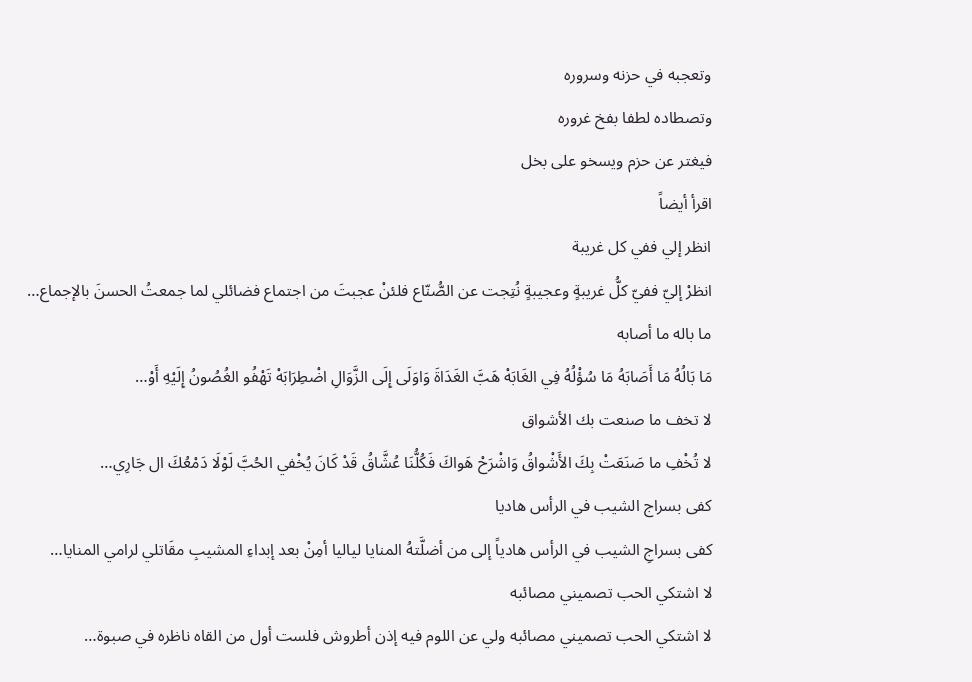وتعجبه في حزنه وسروره
وتصطاده لطفا بفخ غروره
فيغتر عن حزم ويسخو على بخل
اقرأ أيضاً
انظر إلي ففي كل غريبة
انظرْ إليّ ففيّ كلُّ غريبةٍ وعجيبةٍ نُتِجت عن الصُّنّاع فلئنْ عجبتَ من اجتماع فضائلي لما جمعتُ الحسنَ بالإجماع…
ما باله ما أصابه
مَا بَالُهُ مَا أَصَابَهُ مَا سُؤْلُهُ فِي الغَابَهْ هَبَّ الغَدَاةَ وَاوَلَى إِلَى الزَّوَالِ اضْطِرَابَهْ تَهْفُو الغُصُونُ إِلَيْهِ أَوْ…
لا تخف ما صنعت بك الأشواق
لا تُخْفِ ما صَنَعَتْ بِكَ الأَشْواقُ وَاشْرَحْ هَواكَ فَكُلُّنَا عُشَّاقُ قَدْ كَانَ يُخْفي الحُبَّ لَوْلَا دَمْعُكَ ال جَارِي…
كفى بسراج الشيب في الرأس هاديا
كفى بسراجِ الشيب في الرأس هادياً إلى من أضلَّتهُ المنايا لياليا أمِنْ بعد إبداءِ المشيبِ مقَاتلي لرامي المنايا…
لا اشتكي الحب تصميني مصائبه
لا اشتكي الحب تصميني مصائبه ولي عن اللوم فيه إذن أطروش فلست أول من القاه ناظره في صبوة…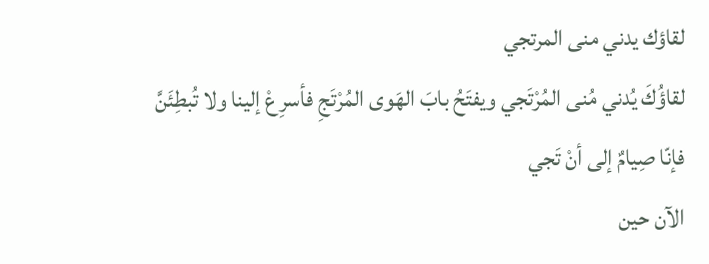لقاؤك يدني منى المرتجي
لقاؤُكَ يُدني مُنى المُرْتَجي ويفتَحُ بابَ الهَوى المُرْتَجِ فأسرِعْ إلينا ولا تُبطِئَنَّ فإنّا صِيامٌ إلى أنْ تَجي
الآن حين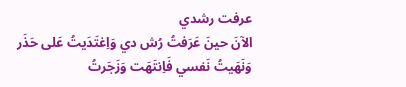عرفت رشدي
الآنَ حينَ عَرَفتُ رُش دي وَاِغتَدَيتُ عَلى حَذَر وَنَهَيتُ نَفسي فَاِنتَهَت وَزَجَرتُ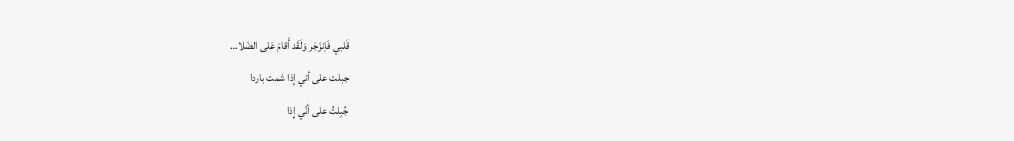قَلبي فَاِنزَجَر وَلَقَد أَقامَ عَلى الضَلا…
جبلت على أني إذا شمت باردا
جُبِلتُ على أنّي إِذا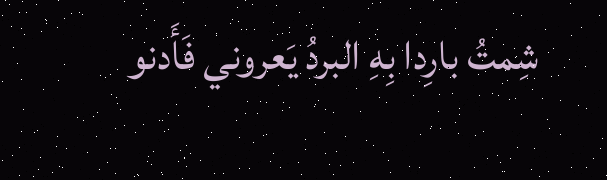شِمتُ بارِدا بِهِ البردُ يَعروني فَأَدنو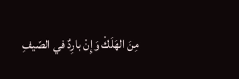مِنَ الهَلَكْ وَإِنْ بارِدٌ في الصّيفِ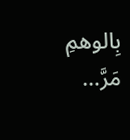بِالوهمِ مَرَّ…